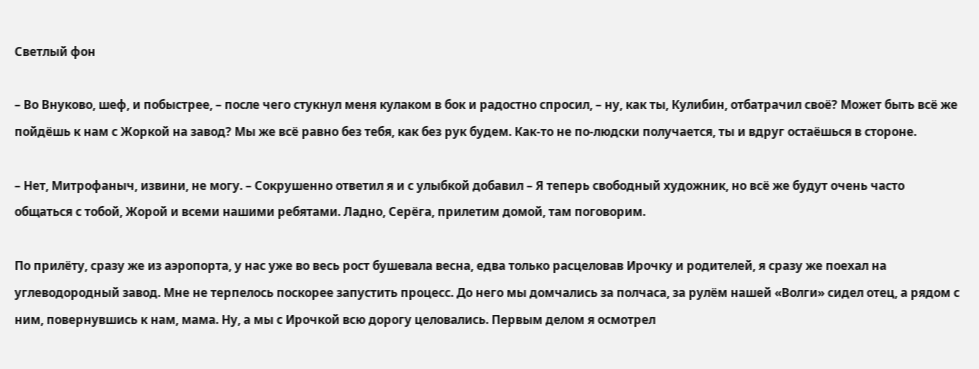Светлый фон

– Во Внуково, шеф, и побыстрее, – после чего стукнул меня кулаком в бок и радостно спросил, – ну, как ты, Кулибин, отбатрачил своё? Может быть всё же пойдёшь к нам с Жоркой на завод? Мы же всё равно без тебя, как без рук будем. Как-то не по-людски получается, ты и вдруг остаёшься в стороне.

– Нет, Митрофаныч, извини, не могу. – Сокрушенно ответил я и с улыбкой добавил – Я теперь свободный художник, но всё же будут очень часто общаться с тобой, Жорой и всеми нашими ребятами. Ладно, Серёга, прилетим домой, там поговорим.

По прилёту, сразу же из аэропорта, у нас уже во весь рост бушевала весна, едва только расцеловав Ирочку и родителей, я сразу же поехал на углеводородный завод. Мне не терпелось поскорее запустить процесс. До него мы домчались за полчаса, за рулём нашей «Волги» сидел отец, а рядом с ним, повернувшись к нам, мама. Ну, а мы с Ирочкой всю дорогу целовались. Первым делом я осмотрел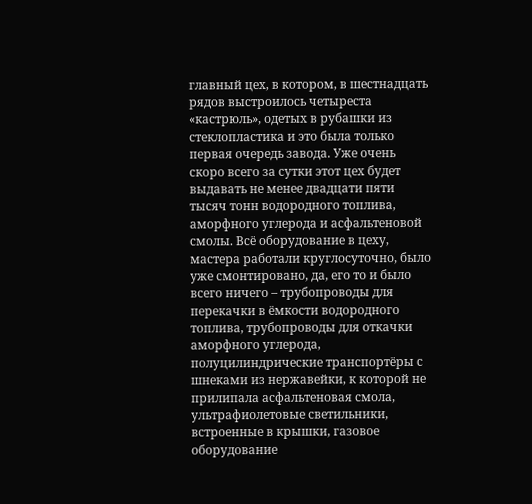главный цех, в котором, в шестнадцать рядов выстроилось четыреста «кастрюль», одетых в рубашки из стеклопластика и это была только первая очередь завода. Уже очень скоро всего за сутки этот цех будет выдавать не менее двадцати пяти тысяч тонн водородного топлива, аморфного углерода и асфальтеновой смолы. Всё оборудование в цеху, мастера работали круглосуточно, было уже смонтировано, да, его то и было всего ничего – трубопроводы для перекачки в ёмкости водородного топлива, трубопроводы для откачки аморфного углерода, полуцилиндрические транспортёры с шнеками из нержавейки, к которой не прилипала асфальтеновая смола, ультрафиолетовые светильники, встроенные в крышки, газовое оборудование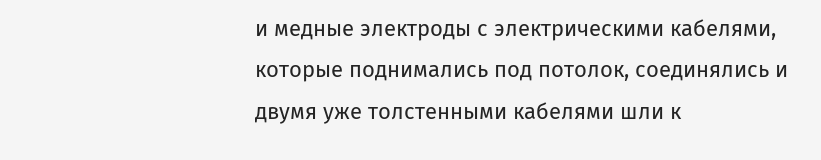и медные электроды с электрическими кабелями, которые поднимались под потолок, соединялись и двумя уже толстенными кабелями шли к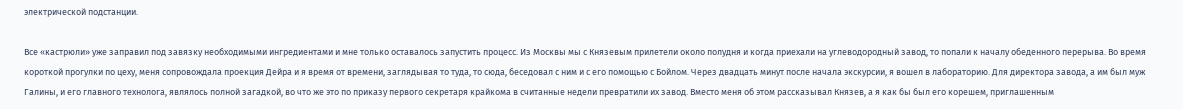электрической подстанции.

Все «кастрюли» уже заправил под завязку необходимыми ингредиентами и мне только оставалось запустить процесс. Из Москвы мы с Князевым прилетели около полудня и когда приехали на углеводородный завод, то попали к началу обеденного перерыва. Во время короткой прогулки по цеху, меня сопровождала проекция Дейра и я время от времени, заглядывая то туда, то сюда, беседовал с ним и с его помощью с Бойлом. Через двадцать минут после начала экскурсии, я вошел в лабораторию. Для директора завода, а им был муж Галины, и его главного технолога, являлось полной загадкой, во что же это по приказу первого секретаря крайкома в считанные недели превратили их завод. Вместо меня об этом рассказывал Князев, а я как бы был его корешем, приглашенным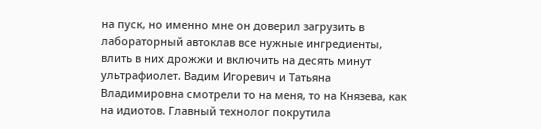на пуск, но именно мне он доверил загрузить в лабораторный автоклав все нужные ингредиенты, влить в них дрожжи и включить на десять минут ультрафиолет. Вадим Игоревич и Татьяна Владимировна смотрели то на меня, то на Князева, как на идиотов. Главный технолог покрутила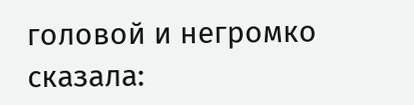головой и негромко сказала: